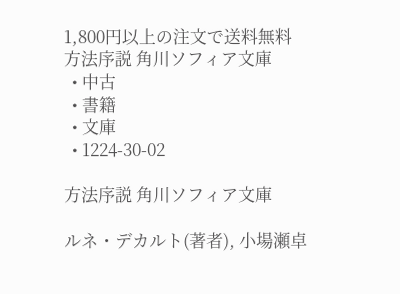1,800円以上の注文で送料無料
方法序説 角川ソフィア文庫
  • 中古
  • 書籍
  • 文庫
  • 1224-30-02

方法序説 角川ソフィア文庫

ルネ・デカルト(著者), 小場瀬卓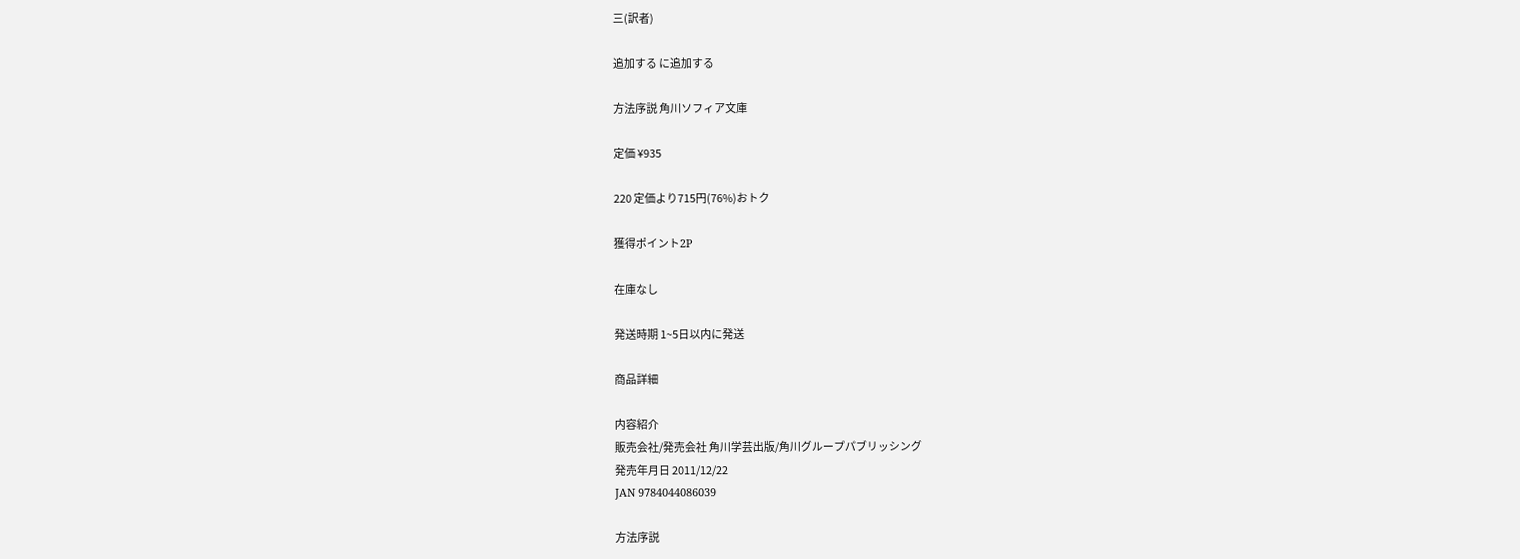三(訳者)

追加する に追加する

方法序説 角川ソフィア文庫

定価 ¥935

220 定価より715円(76%)おトク

獲得ポイント2P

在庫なし

発送時期 1~5日以内に発送

商品詳細

内容紹介
販売会社/発売会社 角川学芸出版/角川グループパブリッシング
発売年月日 2011/12/22
JAN 9784044086039

方法序説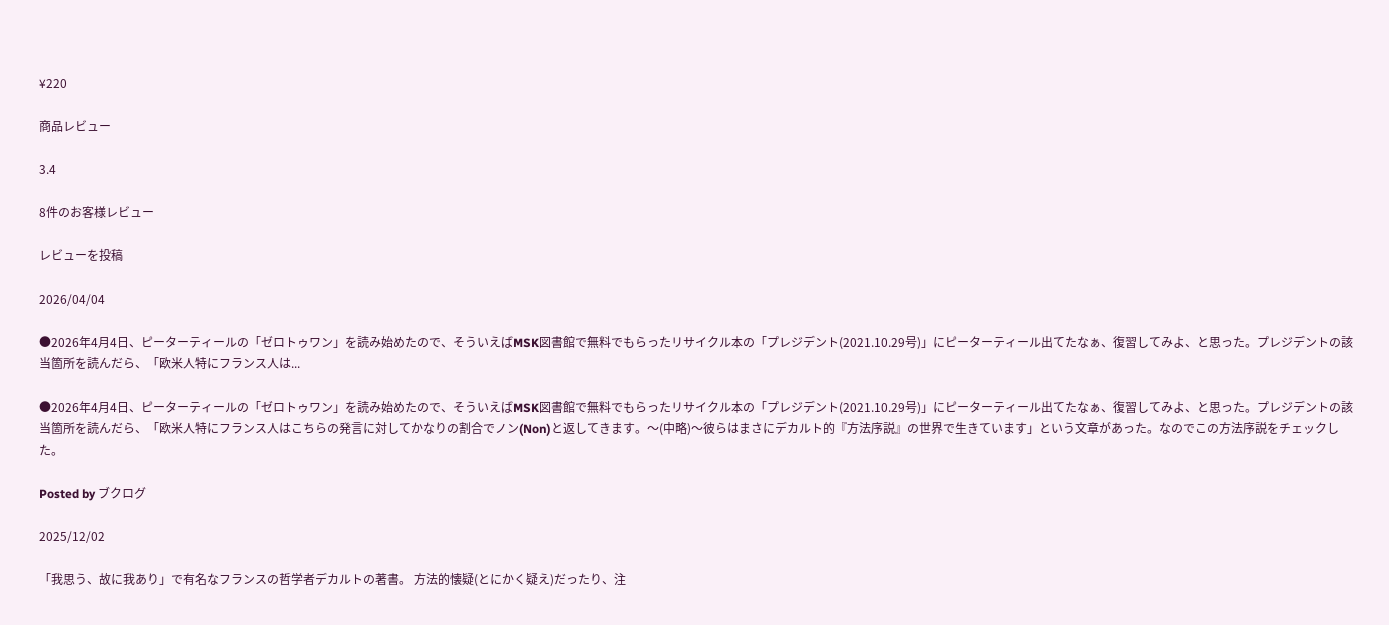¥220

商品レビュー

3.4

8件のお客様レビュー

レビューを投稿

2026/04/04

●2026年4月4日、ピーターティールの「ゼロトゥワン」を読み始めたので、そういえばMSK図書館で無料でもらったリサイクル本の「プレジデント(2021.10.29号)」にピーターティール出てたなぁ、復習してみよ、と思った。プレジデントの該当箇所を読んだら、「欧米人特にフランス人は...

●2026年4月4日、ピーターティールの「ゼロトゥワン」を読み始めたので、そういえばMSK図書館で無料でもらったリサイクル本の「プレジデント(2021.10.29号)」にピーターティール出てたなぁ、復習してみよ、と思った。プレジデントの該当箇所を読んだら、「欧米人特にフランス人はこちらの発言に対してかなりの割合でノン(Non)と返してきます。〜(中略)〜彼らはまさにデカルト的『方法序説』の世界で生きています」という文章があった。なのでこの方法序説をチェックした。

Posted by ブクログ

2025/12/02

「我思う、故に我あり」で有名なフランスの哲学者デカルトの著書。 方法的懐疑(とにかく疑え)だったり、注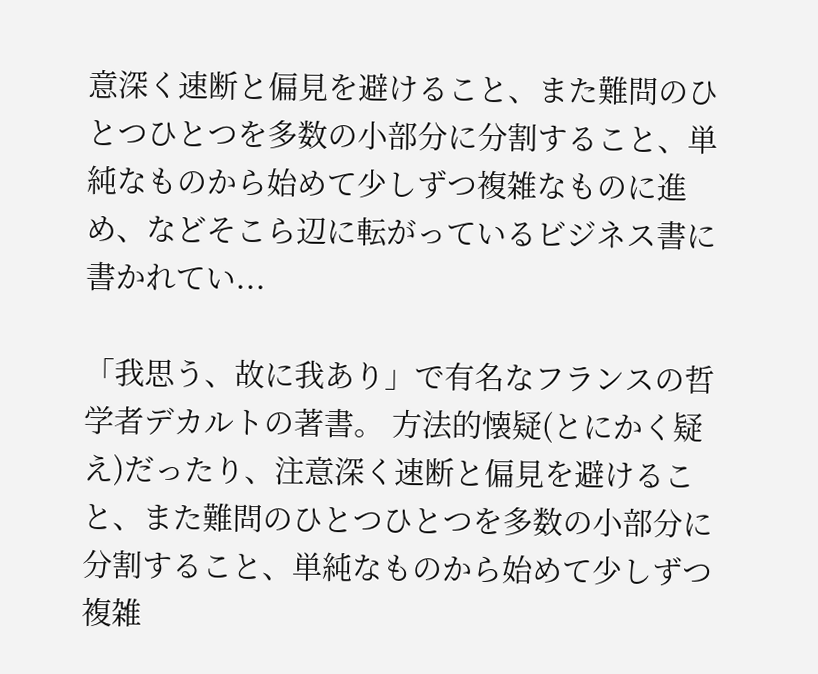意深く速断と偏見を避けること、また難問のひとつひとつを多数の小部分に分割すること、単純なものから始めて少しずつ複雑なものに進め、などそこら辺に転がっているビジネス書に書かれてい...

「我思う、故に我あり」で有名なフランスの哲学者デカルトの著書。 方法的懐疑(とにかく疑え)だったり、注意深く速断と偏見を避けること、また難問のひとつひとつを多数の小部分に分割すること、単純なものから始めて少しずつ複雑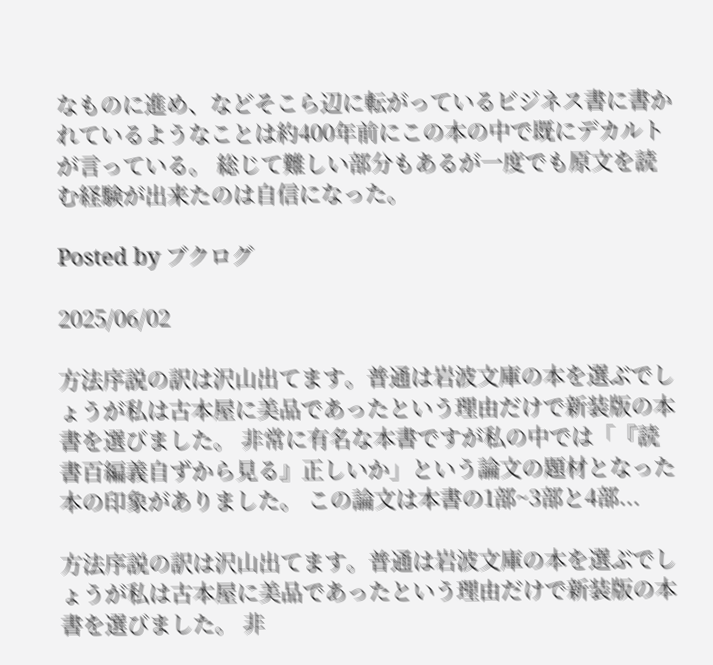なものに進め、などそこら辺に転がっているビジネス書に書かれているようなことは約400年前にこの本の中で既にデカルトが言っている。 総じて難しい部分もあるが一度でも原文を読む経験が出来たのは自信になった。

Posted by ブクログ

2025/06/02

方法序説の訳は沢山出てます。普通は岩波文庫の本を選ぶでしょうが私は古本屋に美品であったという理由だけで新装版の本書を選びました。 非常に有名な本書ですが私の中では「『読書百編義自ずから見る』正しいか」という論文の題材となった本の印象がありました。 この論文は本書の1部~3部と4部...

方法序説の訳は沢山出てます。普通は岩波文庫の本を選ぶでしょうが私は古本屋に美品であったという理由だけで新装版の本書を選びました。 非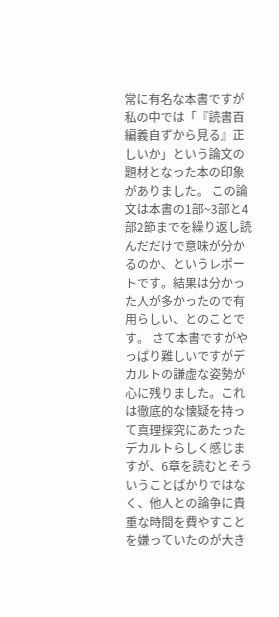常に有名な本書ですが私の中では「『読書百編義自ずから見る』正しいか」という論文の題材となった本の印象がありました。 この論文は本書の1部~3部と4部2節までを繰り返し読んだだけで意味が分かるのか、というレポートです。結果は分かった人が多かったので有用らしい、とのことです。 さて本書ですがやっぱり難しいですがデカルトの謙虚な姿勢が心に残りました。これは徹底的な懐疑を持って真理探究にあたったデカルトらしく感じますが、6章を読むとそういうことばかりではなく、他人との論争に貴重な時間を費やすことを嫌っていたのが大き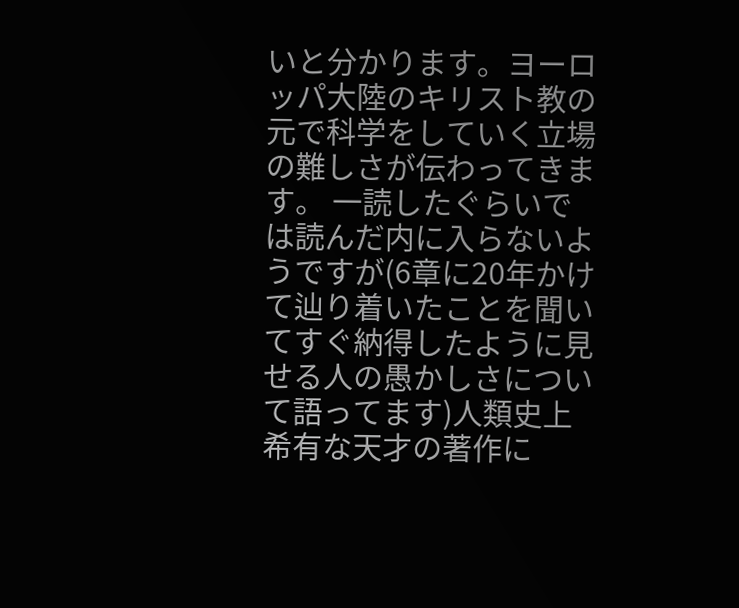いと分かります。ヨーロッパ大陸のキリスト教の元で科学をしていく立場の難しさが伝わってきます。 一読したぐらいでは読んだ内に入らないようですが(6章に20年かけて辿り着いたことを聞いてすぐ納得したように見せる人の愚かしさについて語ってます)人類史上希有な天才の著作に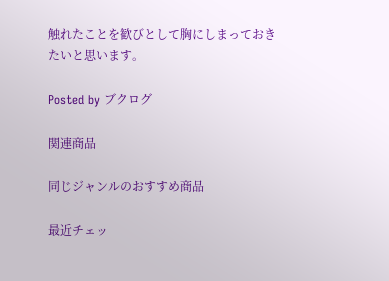触れたことを歓びとして胸にしまっておきたいと思います。

Posted by ブクログ

関連商品

同じジャンルのおすすめ商品

最近チェッ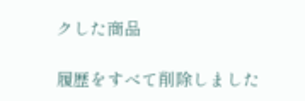クした商品

履歴をすべて削除しました